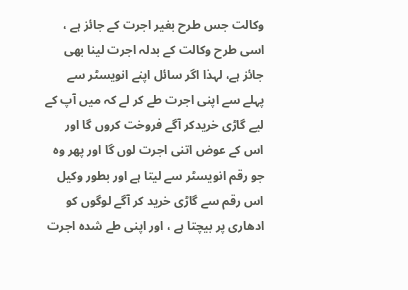وکالت جس طرح بغیر اجرت کے جائز ہے ، اسی طرح وکالت کے بدلہ اجرت لینا بھی جائز ہے، لہذا اگر سائل اپنے انویسٹر سے پہلے سے اپنی اجرت طے کر لے کہ میں آپ کے لیے گاڑی خریدکر آگے فروخت کروں گا اور اس کے عوض اتنی اجرت لوں گا اور پھر وہ جو رقم انویسٹر سے لیتا ہے اور بطور وکیل اس رقم سے گاڑی خرید کر آگے لوگوں کو ادھاری پر بیچتا ہے ، اور اپنی طے شدہ اجرت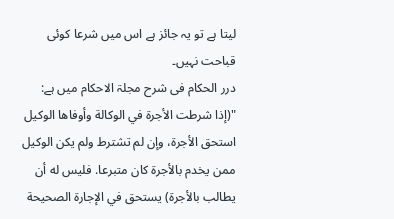لیتا ہے تو یہ جائز ہے اس میں شرعا کوئی قباحت نہیں۔
درر الحکام فی شرح مجلۃ الاحکام میں ہے:
"(إذا شرطت الأجرة في الوكالة وأوفاها الوكيل استحق الأجرة، وإن لم تشترط ولم يكن الوكيل ممن يخدم بالأجرة كان متبرعا. فليس له أن يطالب بالأجرة) يستحق في الإجارة الصحيحة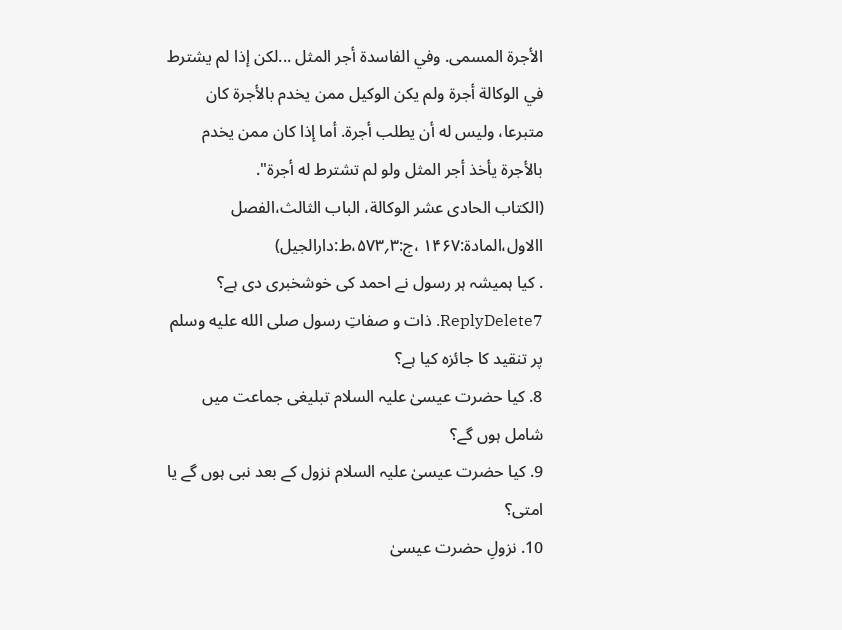الأجرة المسمى. وفي الفاسدة أجر المثل ...لكن إذا لم يشترط في الوكالة أجرة ولم يكن الوكيل ممن يخدم بالأجرة كان متبرعا، وليس له أن يطلب أجرة. أما إذا كان ممن يخدم بالأجرة يأخذ أجر المثل ولو لم تشترط له أجرة".
(الکتاب الحادی عشر الوکالة، الباب الثالث،الفصل االاول،المادة:۱۴۶۷ ،ج:۳؍۵۷۳،ط:دارالجیل)
. کیا ہمیشہ ہر رسول نے احمد کی خوشخبری دی ہے؟
ReplyDelete7. ذات و صفاتِ رسول صلى الله عليه وسلم پر تنقید کا جائزہ کیا ہے؟
8. کیا حضرت عیسیٰ علیہ السلام تبلیغی جماعت میں شامل ہوں گے؟
9. کیا حضرت عیسیٰ علیہ السلام نزول کے بعد نبی ہوں گے یا امتی؟
10. نزولِ حضرت عیسیٰ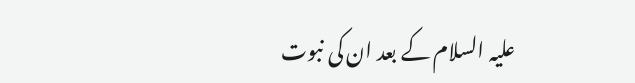علیہ السلام کے بعد ان کی نبوت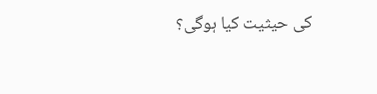کی حیثیت کیا ہوگی؟